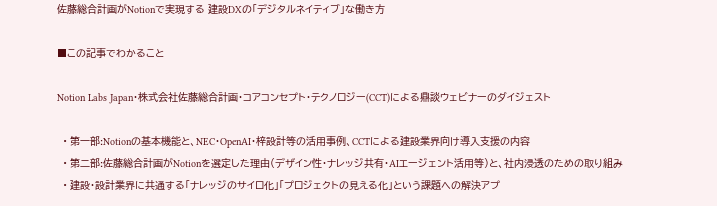佐藤総合計画がNotionで実現する 建設DXの「デジタルネイティブ」な働き方

■この記事でわかること

Notion Labs Japan・株式会社佐藤総合計画・コアコンセプト・テクノロジー(CCT)による鼎談ウェビナーのダイジェスト

  • 第一部:Notionの基本機能と、NEC・OpenAI・梓設計等の活用事例、CCTによる建設業界向け導入支援の内容
  • 第二部:佐藤総合計画がNotionを選定した理由(デザイン性・ナレッジ共有・AIエージェント活用等)と、社内浸透のための取り組み
  • 建設・設計業界に共通する「ナレッジのサイロ化」「プロジェクトの見える化」という課題への解決アプ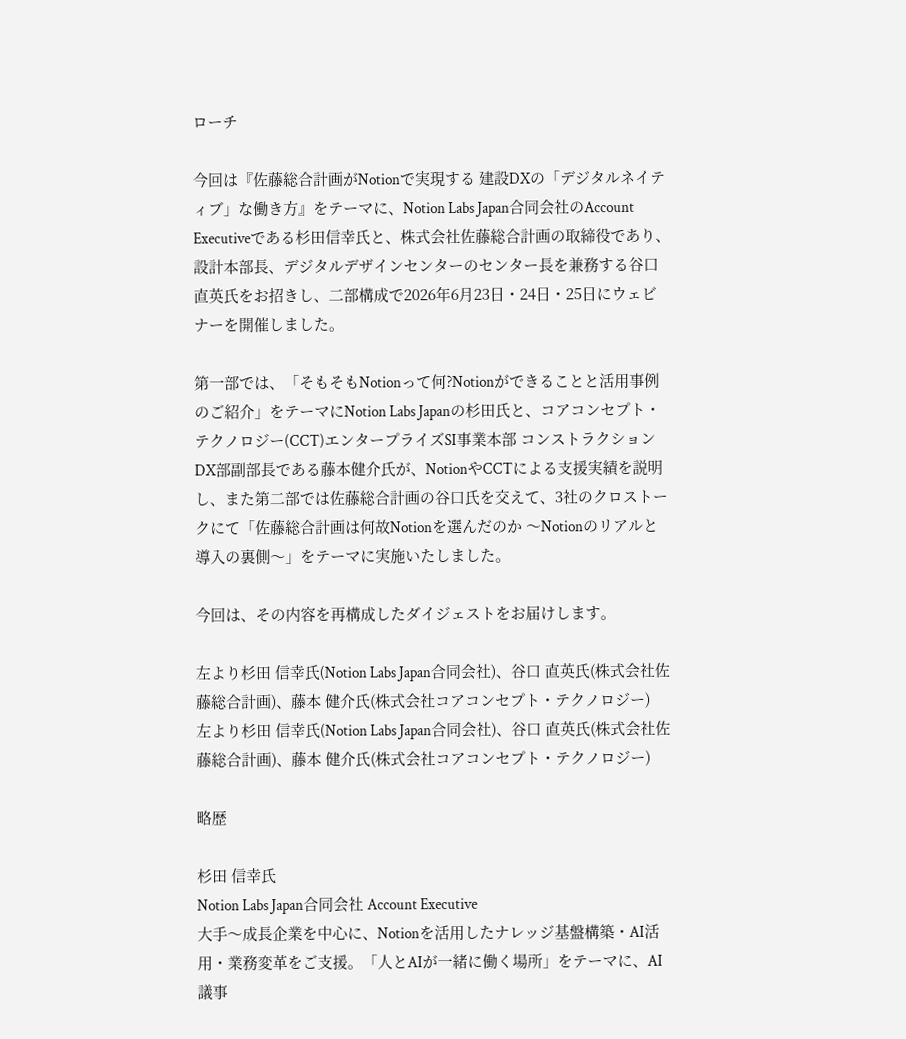ローチ

今回は『佐藤総合計画がNotionで実現する 建設DXの「デジタルネイティブ」な働き方』をテーマに、Notion Labs Japan合同会社のAccount Executiveである杉田信幸氏と、株式会社佐藤総合計画の取締役であり、設計本部長、デジタルデザインセンターのセンター長を兼務する谷口直英氏をお招きし、二部構成で2026年6月23日・24日・25日にウェビナーを開催しました。

第一部では、「そもそもNotionって何?Notionができることと活用事例のご紹介」をテーマにNotion Labs Japanの杉田氏と、コアコンセプト・テクノロジー(CCT)エンタープライズSI事業本部 コンストラクションDX部副部長である藤本健介氏が、NotionやCCTによる支援実績を説明し、また第二部では佐藤総合計画の谷口氏を交えて、3社のクロストークにて「佐藤総合計画は何故Notionを選んだのか 〜Notionのリアルと導入の裏側〜」をテーマに実施いたしました。

今回は、その内容を再構成したダイジェストをお届けします。

左より杉田 信幸氏(Notion Labs Japan合同会社)、谷口 直英氏(株式会社佐藤総合計画)、藤本 健介氏(株式会社コアコンセプト・テクノロジー)
左より杉田 信幸氏(Notion Labs Japan合同会社)、谷口 直英氏(株式会社佐藤総合計画)、藤本 健介氏(株式会社コアコンセプト・テクノロジー)

略歴

杉田 信幸氏
Notion Labs Japan合同会社 Account Executive
大手〜成長企業を中心に、Notionを活用したナレッジ基盤構築・AI活用・業務変革をご支援。「人とAIが一緒に働く場所」をテーマに、AI議事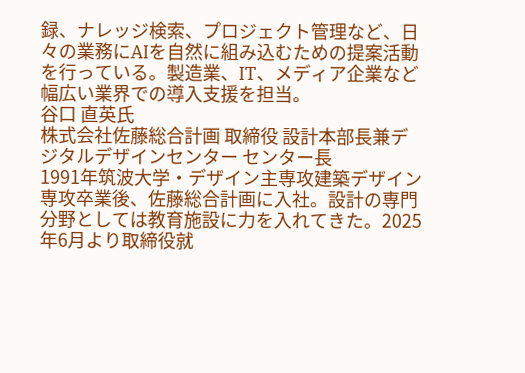録、ナレッジ検索、プロジェクト管理など、日々の業務にAIを自然に組み込むための提案活動を行っている。製造業、IT、メディア企業など幅広い業界での導入支援を担当。
谷口 直英氏
株式会社佐藤総合計画 取締役 設計本部長兼デジタルデザインセンター センター長
1991年筑波大学・デザイン主専攻建築デザイン専攻卒業後、佐藤総合計画に入社。設計の専門分野としては教育施設に力を入れてきた。2025年6月より取締役就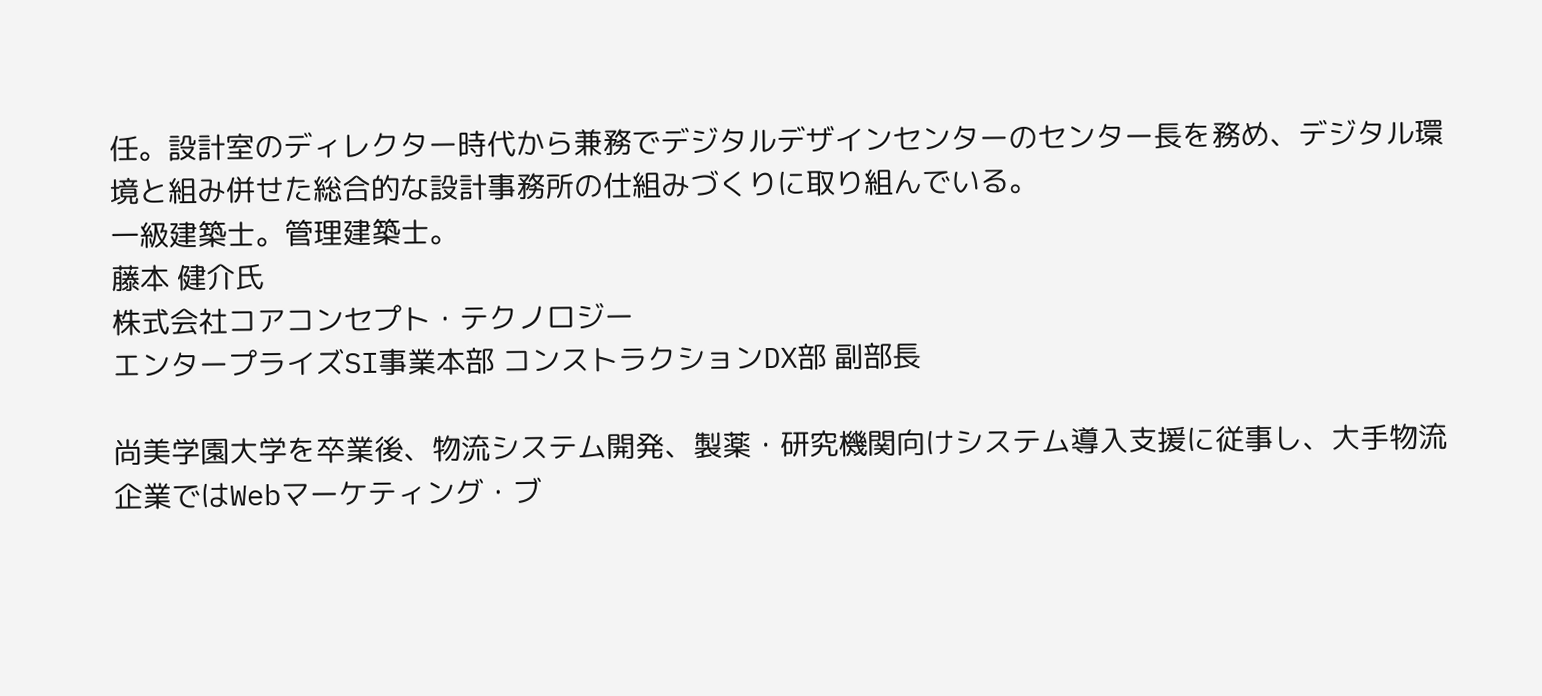任。設計室のディレクター時代から兼務でデジタルデザインセンターのセンター長を務め、デジタル環境と組み併せた総合的な設計事務所の仕組みづくりに取り組んでいる。
一級建築士。管理建築士。
藤本 健介氏
株式会社コアコンセプト・テクノロジー
エンタープライズSI事業本部 コンストラクションDX部 副部長

尚美学園大学を卒業後、物流システム開発、製薬・研究機関向けシステム導入支援に従事し、大手物流企業ではWebマーケティング・ブ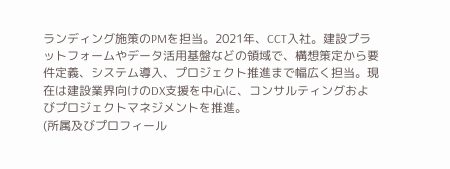ランディング施策のPMを担当。2021年、CCT入社。建設プラットフォームやデータ活用基盤などの領域で、構想策定から要件定義、システム導入、プロジェクト推進まで幅広く担当。現在は建設業界向けのDX支援を中心に、コンサルティングおよびプロジェクトマネジメントを推進。
(所属及びプロフィール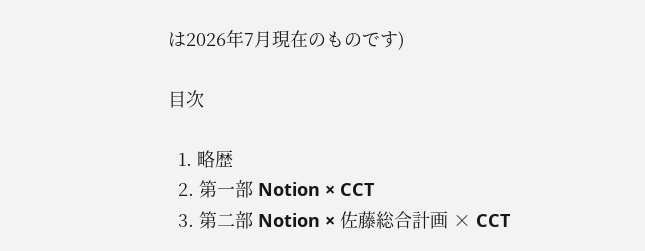は2026年7月現在のものです)

目次

  1. 略歴
  2. 第一部 Notion × CCT
  3. 第二部 Notion × 佐藤総合計画 × CCT